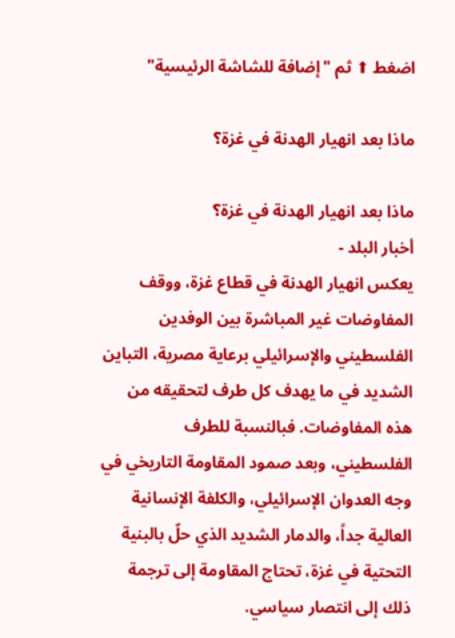اضغط ⬆ ثم "إضافة للشاشة الرئيسية"

ماذا بعد انهيار الهدنة في غزة؟

ماذا بعد انهيار الهدنة في غزة؟
أخبار البلد -
يعكس انهيار الهدنة في قطاع غزة، ووقف المفاوضات غير المباشرة بين الوفدين الفلسطيني والإسرائيلي برعاية مصرية، التباين الشديد في ما يهدف كل طرف لتحقيقه من هذه المفاوضات. فبالنسبة للطرف الفلسطيني، وبعد صمود المقاومة التاريخي في وجه العدوان الإسرائيلي، والكلفة الإنسانية العالية جداً، والدمار الشديد الذي حلّ بالبنية التحتية في غزة، تحتاج المقاومة إلى ترجمة ذلك إلى انتصار سياسي.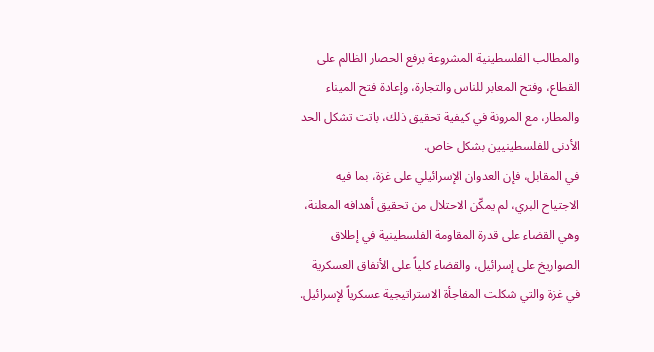والمطالب الفلسطينية المشروعة برفع الحصار الظالم على القطاع، وفتح المعابر للناس والتجارة، وإعادة فتح الميناء والمطار، مع المرونة في كيفية تحقيق ذلك، باتت تشكل الحد الأدنى للفلسطينيين بشكل خاص.
في المقابل، فإن العدوان الإسرائيلي على غزة، بما فيه الاجتياح البري، لم يمكّن الاحتلال من تحقيق أهدافه المعلنة، وهي القضاء على قدرة المقاومة الفلسطينية في إطلاق الصواريخ على إسرائيل، والقضاء كلياً على الأنفاق العسكرية في غزة والتي شكلت المفاجأة الاستراتيجية عسكرياً لإسرائيل.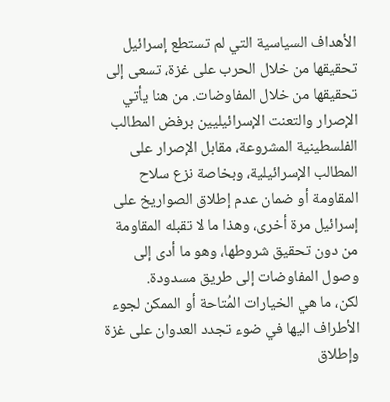الأهداف السياسية التي لم تستطع إسرائيل تحقيقها من خلال الحرب على غزة، تسعى إلى تحقيقها من خلال المفاوضات. من هنا يأتي الإصرار والتعنت الإسرائيليين برفض المطالب الفلسطينية المشروعة، مقابل الإصرار على المطالب الإسرائيلية، وبخاصة نزع سلاح المقاومة أو ضمان عدم إطلاق الصواريخ على إسرائيل مرة أخرى، وهذا ما لا تقبله المقاومة من دون تحقيق شروطها، وهو ما أدى إلى وصول المفاوضات إلى طريق مسدودة.
لكن، ما هي الخيارات المُتاحة أو الممكن لجوء الأطراف اليها في ضوء تجدد العدوان على غزة وإطلاق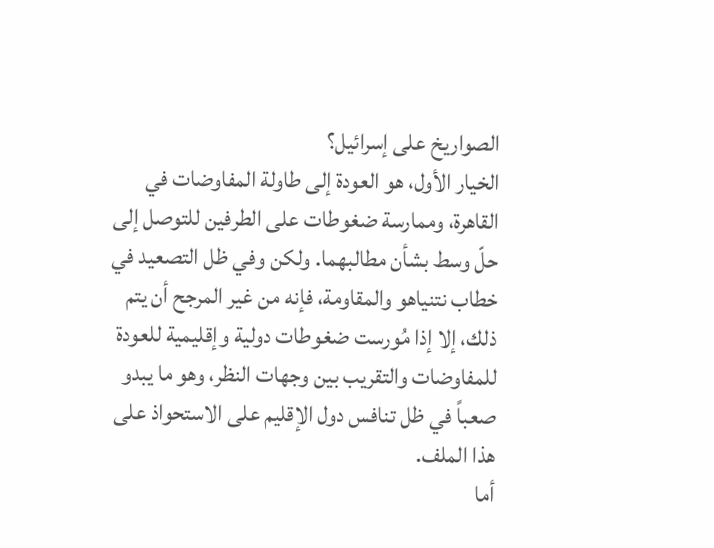الصواريخ على إسرائيل؟
الخيار الأول، هو العودة إلى طاولة المفاوضات في القاهرة، وممارسة ضغوطات على الطرفين للتوصل إلى حلّ وسط بشأن مطالبهما. ولكن وفي ظل التصعيد في خطاب نتنياهو والمقاومة، فإنه من غير المرجح أن يتم ذلك، إلا إذا مُورست ضغوطات دولية وإقليمية للعودة للمفاوضات والتقريب بين وجهات النظر، وهو ما يبدو صعباً في ظل تنافس دول الإقليم على الاستحواذ على هذا الملف.
أما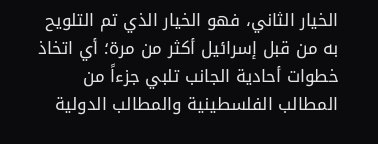الخيار الثاني، فهو الخيار الذي تم التلويح به من قبل إسرائيل أكثر من مرة؛ أي اتخاذ خطوات أحادية الجانب تلبي جزءاً من المطالب الفلسطينية والمطالب الدولية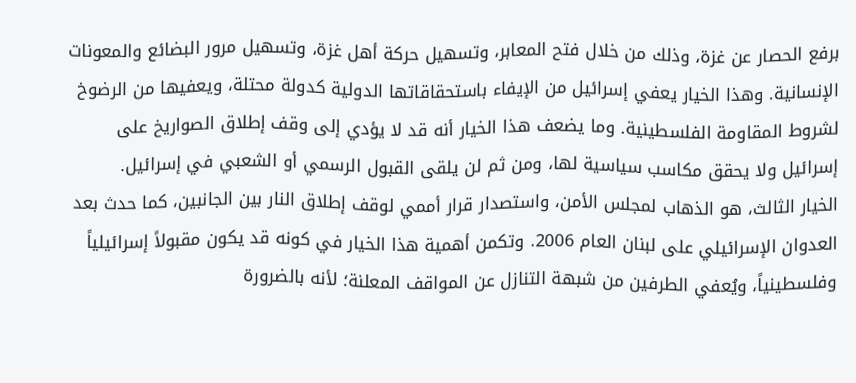برفع الحصار عن غزة، وذلك من خلال فتح المعابر، وتسهيل حركة أهل غزة، وتسهيل مرور البضائع والمعونات الإنسانية. وهذا الخيار يعفي إسرائيل من الإيفاء باستحقاقاتها الدولية كدولة محتلة، ويعفيها من الرضوخ لشروط المقاومة الفلسطينية. وما يضعف هذا الخيار أنه قد لا يؤدي إلى وقف إطلاق الصواريخ على إسرائيل ولا يحقق مكاسب سياسية لها، ومن ثم لن يلقى القبول الرسمي أو الشعبي في إسرائيل.
الخيار الثالث، هو الذهاب لمجلس الأمن، واستصدار قرار أممي لوقف إطلاق النار بين الجانبين، كما حدث بعد العدوان الإسرائيلي على لبنان العام 2006. وتكمن أهمية هذا الخيار في كونه قد يكون مقبولاً إسرائيلياً وفلسطينياً، ويُعفي الطرفين من شبهة التنازل عن المواقف المعلنة؛ لأنه بالضرورة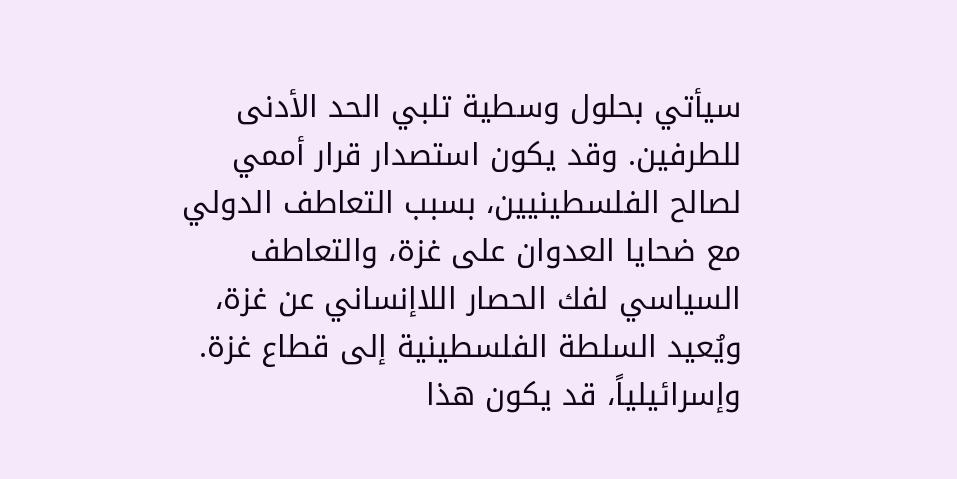سيأتي بحلول وسطية تلبي الحد الأدنى للطرفين. وقد يكون استصدار قرار أممي لصالح الفلسطينيين، بسبب التعاطف الدولي مع ضحايا العدوان على غزة، والتعاطف السياسي لفك الحصار اللاإنساني عن غزة، ويُعيد السلطة الفلسطينية إلى قطاع غزة. وإسرائيلياً، قد يكون هذا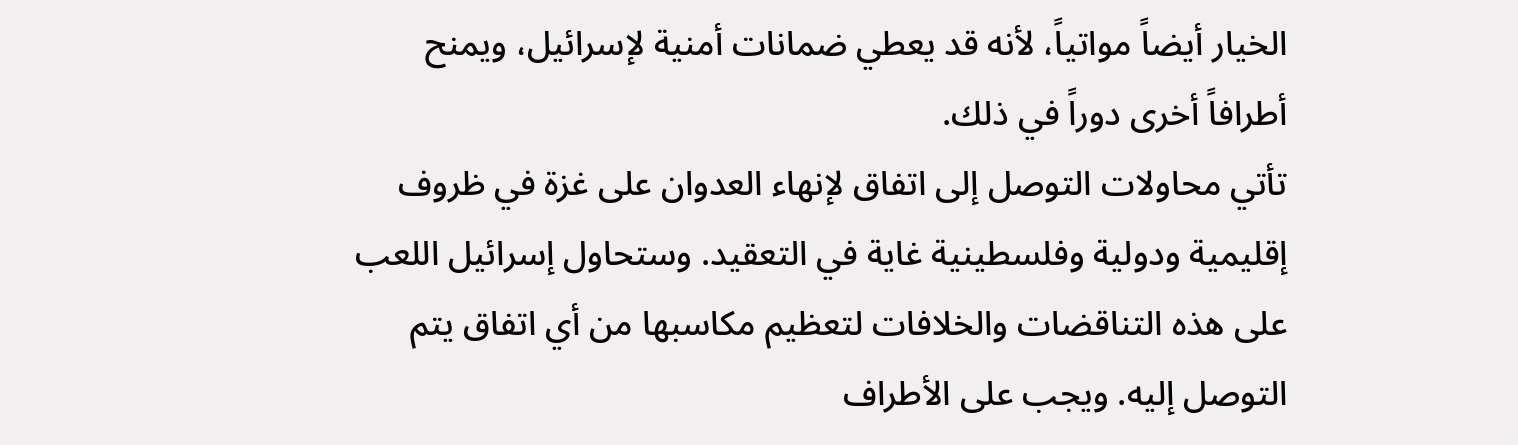الخيار أيضاً مواتياً، لأنه قد يعطي ضمانات أمنية لإسرائيل، ويمنح أطرافاً أخرى دوراً في ذلك.
تأتي محاولات التوصل إلى اتفاق لإنهاء العدوان على غزة في ظروف إقليمية ودولية وفلسطينية غاية في التعقيد. وستحاول إسرائيل اللعب على هذه التناقضات والخلافات لتعظيم مكاسبها من أي اتفاق يتم التوصل إليه. ويجب على الأطراف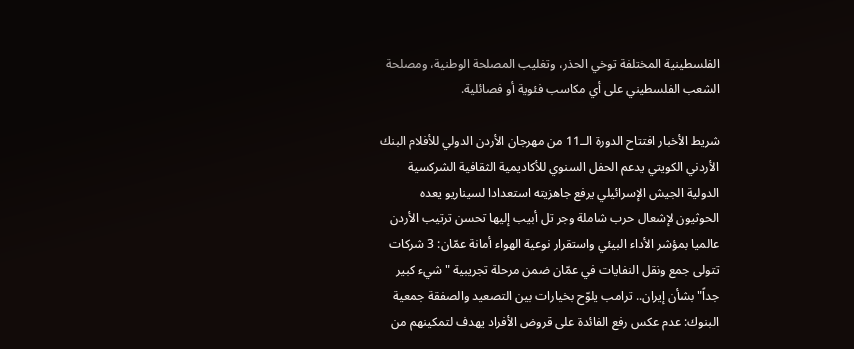الفلسطينية المختلفة توخي الحذر، وتغليب المصلحة الوطنية، ومصلحة الشعب الفلسطيني على أي مكاسب فئوية أو فصائلية.

شريط الأخبار افتتاح الدورة الــ11 من مهرجان الأردن الدولي للأفلام البنك الأردني الكويتي يدعم الحفل السنوي للأكاديمية الثقافية الشركسية الدولية الجيش الإسرائيلي يرفع جاهزيته استعدادا لسيناريو يعده الحوثيون لإشعال حرب شاملة وجر تل أبيب إليها تحسن ترتيب الأردن عالميا بمؤشر الأداء البيئي واستقرار نوعية الهواء أمانة عمّان: 3 شركات تتولى جمع ونقل النفايات في عمّان ضمن مرحلة تجريبية "شيء كبير جداً" بشأن إيران.. ترامب يلوّح بخيارات بين التصعيد والصفقة جمعية البنوك: عدم عكس رفع الفائدة على قروض الأفراد يهدف لتمكينهم من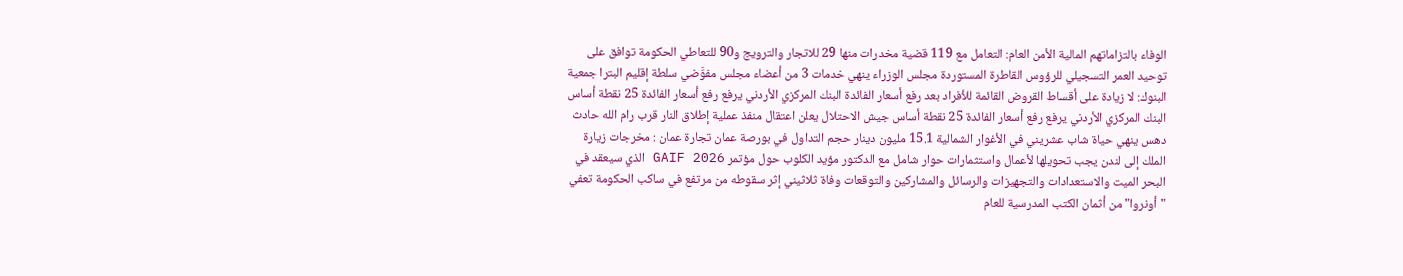الوفاء بالتزاماتهم المالية الأمن العام: التعامل مع 119 قضية مخدرات منها 29 للاتجار والترويج و90 للتعاطي الحكومة توافق على توحيد العمر التسجيلي للرؤوس القاطرة المستوردة مجلس الوزراء ينهي خدمات 3 من أعضاء مجلس مفوَّضي سلطة إقليم البترا جمعية البنوك: لا زيادة على أقساط القروض القائمة للأفراد بعد رفع أسعار الفائدة البنك المركزي الأردني يرفع رفع أسعار الفائدة 25 نقطة أساس البنك المركزي الأردني يرفع رفع أسعار الفائدة 25 نقطة أساس جيش الاحتلال يعلن اعتقال منفذ عملية إطلاق النار قرب رام الله حادث دهس ينهي حياة شاب عشريني في الأغوار الشمالية 15.1 مليون دينار حجم التداول في بورصة عمان تجارة عمان : مخرجات زيارة الملك إلى لندن يجب تحويلها لأعمال واستثمارات حوار شامل مع الدكتور مؤيد الكلوب حول مؤتمر GAIF 2026 الذي سيعقد في البحر الميت والاستعدادات والتجهيزات والرسائل والمشاركين والتوقعات وفاة ثلاثيني إثر سقوطه من مرتفع في ساكب الحكومة تعفي "أونروا" من أثمان الكتب المدرسية للعام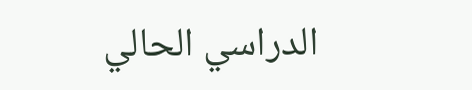الدراسي الحالي